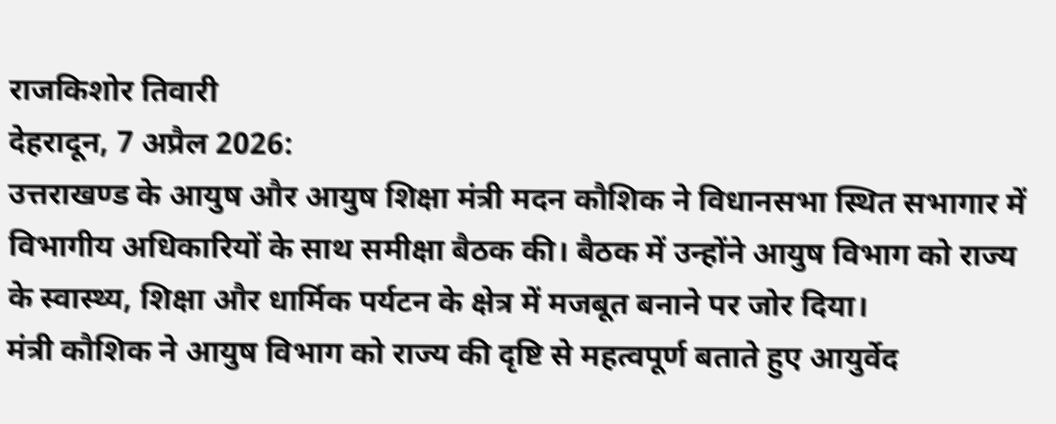राजकिशोर तिवारी
देहरादून, 7 अप्रैल 2026:
उत्तराखण्ड के आयुष और आयुष शिक्षा मंत्री मदन कौशिक ने विधानसभा स्थित सभागार में विभागीय अधिकारियों के साथ समीक्षा बैठक की। बैठक में उन्होंने आयुष विभाग को राज्य के स्वास्थ्य, शिक्षा और धार्मिक पर्यटन के क्षेत्र में मजबूत बनाने पर जोर दिया।
मंत्री कौशिक ने आयुष विभाग को राज्य की दृष्टि से महत्वपूर्ण बताते हुए आयुर्वेद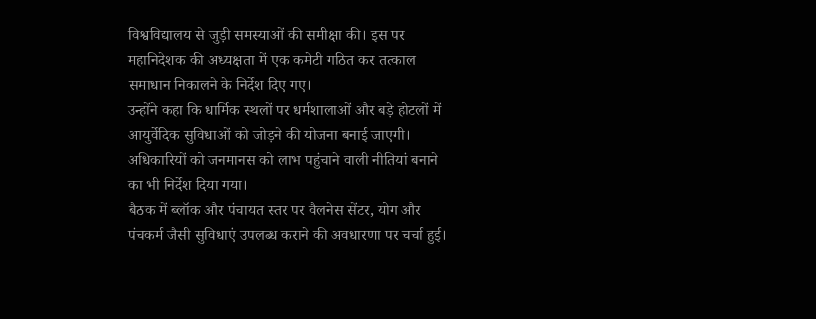विश्वविद्यालय से जुड़ी समस्याओं की समीक्षा की। इस पर महानिदेशक की अध्यक्षता में एक कमेटी गठित कर तत्काल समाधान निकालने के निर्देश दिए गए।
उन्होंने कहा कि धार्मिक स्थलों पर धर्मशालाओं और बड़े होटलों में आयुर्वेदिक सुविधाओं को जोड़ने की योजना बनाई जाएगी। अधिकारियों को जनमानस को लाभ पहुंचाने वाली नीतियां बनाने का भी निर्देश दिया गया।
बैठक में ब्लॉक और पंचायत स्तर पर वैलनेस सेंटर, योग और पंचकर्म जैसी सुविधाएं उपलब्ध कराने की अवधारणा पर चर्चा हुई।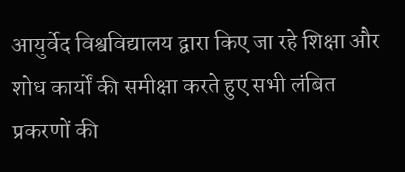आयुर्वेद विश्वविद्यालय द्वारा किए जा रहे शिक्षा और शोध कार्यों की समीक्षा करते हुए सभी लंबित प्रकरणों की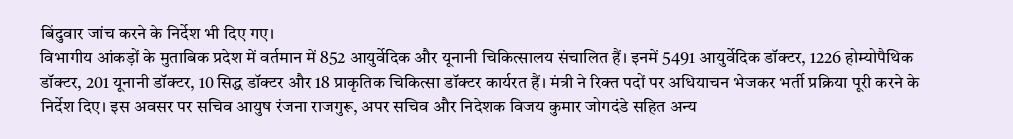बिंदुवार जांच करने के निर्देश भी दिए गए।
विभागीय आंकड़ों के मुताबिक प्रदेश में वर्तमान में 852 आयुर्वेदिक और यूनानी चिकित्सालय संचालित हैं। इनमें 5491 आयुर्वेदिक डॉक्टर, 1226 होम्योपैथिक डॉक्टर, 201 यूनानी डॉक्टर, 10 सिद्ध डॉक्टर और 18 प्राकृतिक चिकित्सा डॉक्टर कार्यरत हैं। मंत्री ने रिक्त पदों पर अधियाचन भेजकर भर्ती प्रक्रिया पूरी करने के निर्देश दिए। इस अवसर पर सचिव आयुष रंजना राजगुरू, अपर सचिव और निदेशक विजय कुमार जोगदंडे सहित अन्य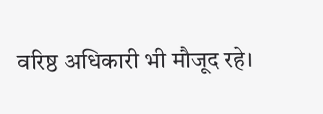वरिष्ठ अधिकारी भी मौजूद रहे।